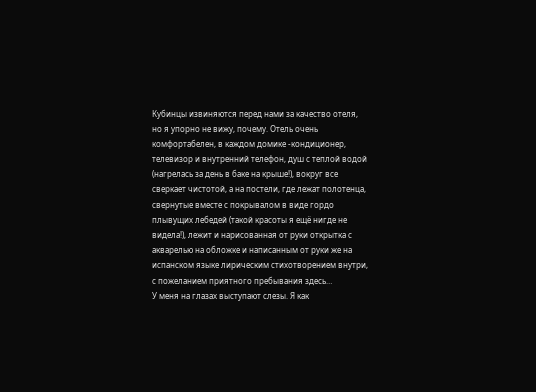Кубинцы извиняются перед нами за качество отеля, но я упорно не вижу, почему. Отель очень комфортабелен, в каждом домике -кондиционер, телевизор и внутренний телефон, душ с теплой водой (нагрелась за день в баке на крыше!), вокруг все сверкает чистотой, а на постели, где лежат полотенца, свернутые вместе с покрывалом в виде гордо плывущих лебедей (такой красоты я ещё нигде не видела!), лежит и нарисованная от руки открытка с акварелью на обложке и написанным от руки же на испанском языке лирическим стихотворением внутри, с пожеланием приятного пребывания здесь…
У меня на глазах выступают слезы. Я как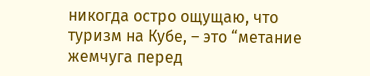никогда остро ощущаю, что туризм на Кубе, – это “метание жемчуга перед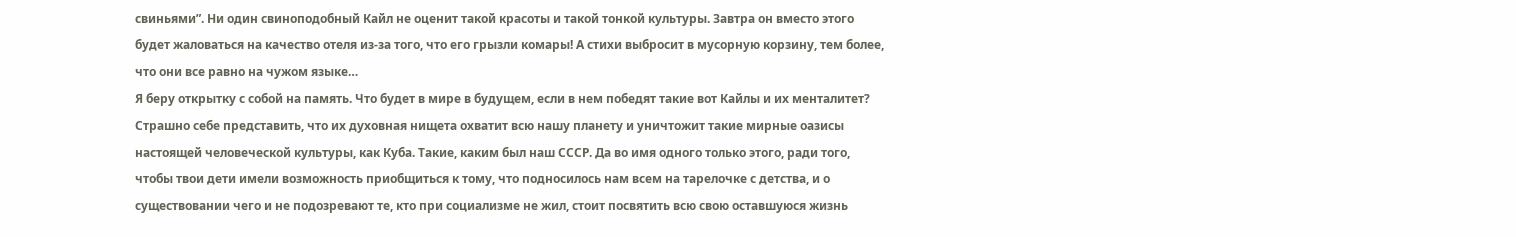свиньями”. Ни один свиноподобный Кайл не оценит такой красоты и такой тонкой культуры. Завтра он вместо этого будет жаловаться на качество отеля из-за того, что его грызли комары! А стихи выбросит в мусорную корзину, тем более, что они все равно на чужом языке…
Я беру открытку с собой на память. Что будет в мире в будущем, если в нем победят такие вот Кайлы и их менталитет? Страшно себе представить, что их духовная нищета охватит всю нашу планету и уничтожит такие мирные оазисы настоящей человеческой культуры, как Куба. Такие, каким был наш СССР. Да во имя одного только этого, ради того, чтобы твои дети имели возможность приобщиться к тому, что подносилось нам всем на тарелочке с детства, и о существовании чего и не подозревают те, кто при социализме не жил, стоит посвятить всю свою оставшуюся жизнь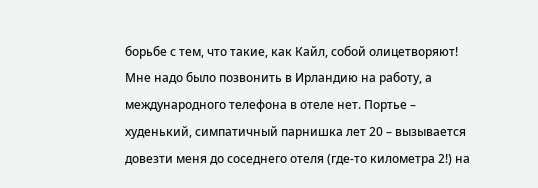борьбе с тем, что такие, как Кайл, собой олицетворяют!
Мне надо было позвонить в Ирландию на работу, а международного телефона в отеле нет. Портье – худенький, симпатичный парнишка лет 20 – вызывается довезти меня до соседнего отеля (где-то километра 2!) на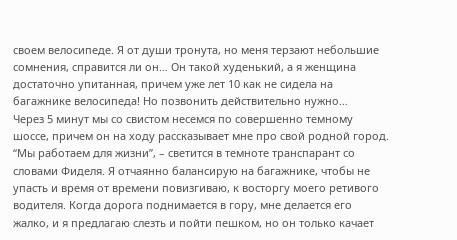своем велосипеде. Я от души тронута, но меня терзают небольшие сомнения, справится ли он… Он такой худенький, а я женщина достаточно упитанная, причем уже лет 10 как не сидела на багажнике велосипеда! Но позвонить действительно нужно…
Через 5 минут мы со свистом несемся по совершенно темному шоссе, причем он на ходу рассказывает мне про свой родной город. “Мы работаем для жизни”, – светится в темноте транспарант со словами Фиделя. Я отчаянно балансирую на багажнике, чтобы не упасть и время от времени повизгиваю, к восторгу моего ретивого водителя. Когда дорога поднимается в гору, мне делается его жалко, и я предлагаю слезть и пойти пешком, но он только качает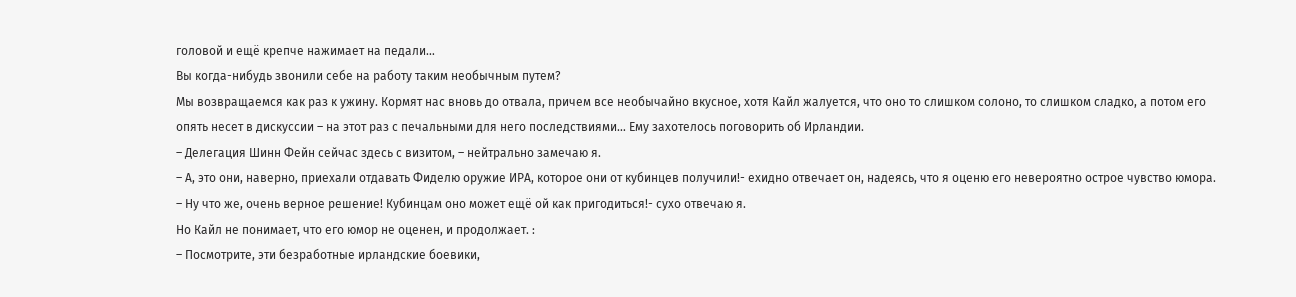головой и ещё крепче нажимает на педали…
Вы когда-нибудь звонили себе на работу таким необычным путем?
Мы возвращаемся как раз к ужину. Кормят нас вновь до отвала, причем все необычайно вкусное, хотя Кайл жалуется, что оно то слишком солоно, то слишком сладко, а потом его опять несет в дискуссии – на этот раз с печальными для него последствиями… Ему захотелось поговорить об Ирландии.
– Делегация Шинн Фейн сейчас здесь с визитом, – нейтрально замечаю я.
– А, это они, наверно, приехали отдавать Фиделю оружие ИРА, которое они от кубинцев получили!- ехидно отвечает он, надеясь, что я оценю его невероятно острое чувство юмора.
– Ну что же, очень верное решение! Кубинцам оно может ещё ой как пригодиться!- сухо отвечаю я.
Но Кайл не понимает, что его юмор не оценен, и продолжает. :
– Посмотрите, эти безработные ирландские боевики,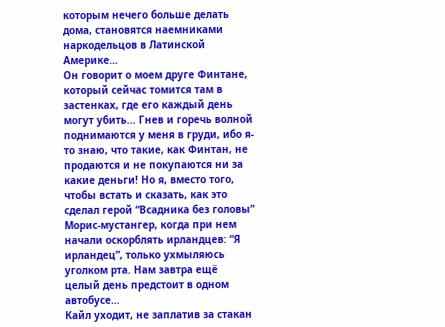которым нечего больше делать дома, становятся наемниками наркодельцов в Латинской Америке…
Он говорит о моем друге Финтане, который сейчас томится там в застенках, где его каждый день могут убить… Гнев и горечь волной поднимаются у меня в груди, ибо я-то знаю, что такие, как Финтан, не продаются и не покупаются ни за какие деньги! Но я, вместо того, чтобы встать и сказать, как это сделал герой “Всадника без головы” Морис-мустангер, когда при нем начали оскорблять ирландцев: “Я ирландец”, только ухмыляюсь уголком рта. Нам завтра ещё целый день предстоит в одном автобусе…
Кайл уходит, не заплатив за стакан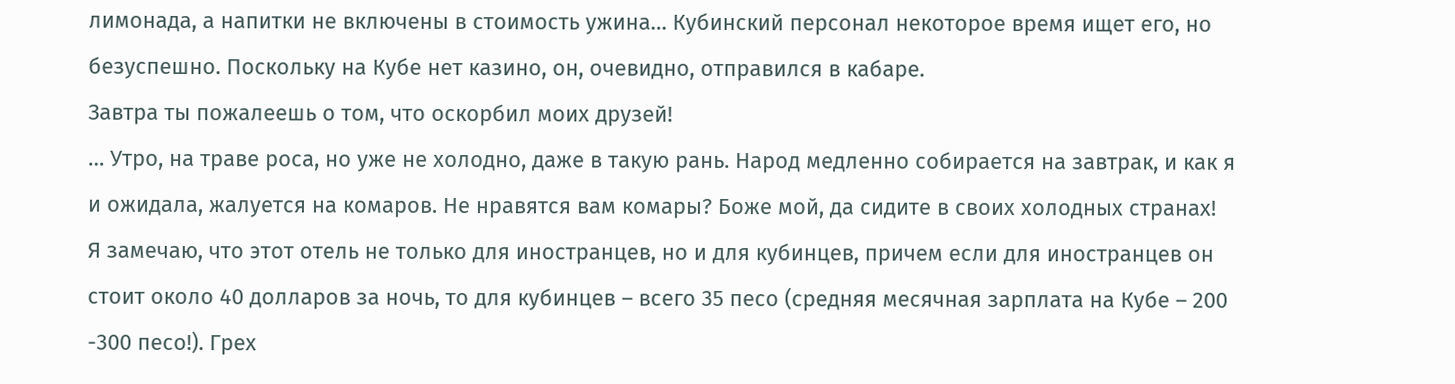лимонада, а напитки не включены в стоимость ужина… Кубинский персонал некоторое время ищет его, но безуспешно. Поскольку на Кубе нет казино, он, очевидно, отправился в кабаре.
Завтра ты пожалеешь о том, что оскорбил моих друзей!
… Утро, на траве роса, но уже не холодно, даже в такую рань. Народ медленно собирается на завтрак, и как я и ожидала, жалуется на комаров. Не нравятся вам комары? Боже мой, да сидите в своих холодных странах!
Я замечаю, что этот отель не только для иностранцев, но и для кубинцев, причем если для иностранцев он стоит около 40 долларов за ночь, то для кубинцев – всего 35 песо (средняя месячная зарплата на Кубе – 200 -300 песо!). Грех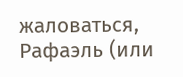жаловаться, Рафаэль (или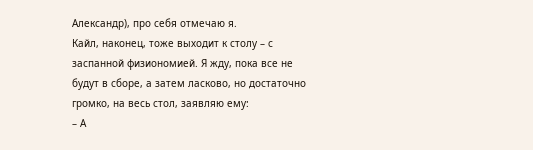Александр), про себя отмечаю я.
Кайл, наконец, тоже выходит к столу – с заспанной физиономией. Я жду, пока все не будут в сборе, а затем ласково, но достаточно громко, на весь стол, заявляю ему:
– А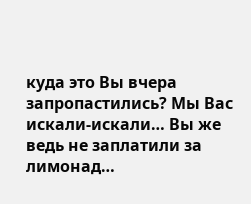куда это Вы вчера запропастились? Мы Вас искали-искали… Вы же ведь не заплатили за лимонад…